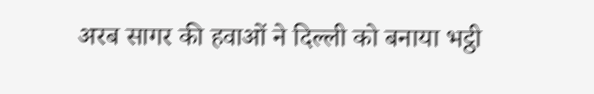अरब सागर की हवाओं ने दिल्ली को बनाया भट्ठी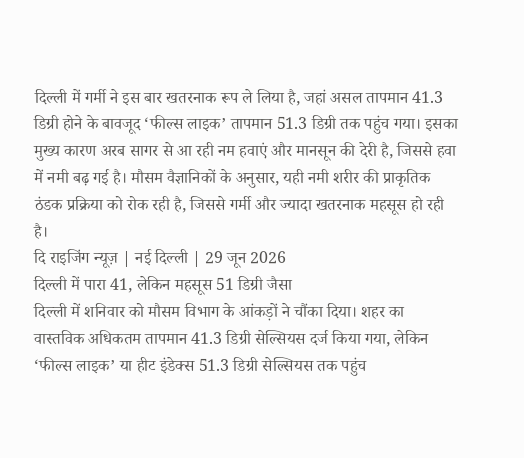दिल्ली में गर्मी ने इस बार खतरनाक रूप ले लिया है, जहां असल तापमान 41.3 डिग्री होने के बावजूद ‘फील्स लाइक’ तापमान 51.3 डिग्री तक पहुंच गया। इसका मुख्य कारण अरब सागर से आ रही नम हवाएं और मानसून की देरी है, जिससे हवा में नमी बढ़ गई है। मौसम वैज्ञानिकों के अनुसार, यही नमी शरीर की प्राकृतिक ठंडक प्रक्रिया को रोक रही है, जिससे गर्मी और ज्यादा खतरनाक महसूस हो रही है।
दि राइजिंग न्यूज़ | नई दिल्ली | 29 जून 2026
दिल्ली में पारा 41, लेकिन महसूस 51 डिग्री जैसा
दिल्ली में शनिवार को मौसम विभाग के आंकड़ों ने चौंका दिया। शहर का वास्तविक अधिकतम तापमान 41.3 डिग्री सेल्सियस दर्ज किया गया, लेकिन ‘फील्स लाइक’ या हीट इंडेक्स 51.3 डिग्री सेल्सियस तक पहुंच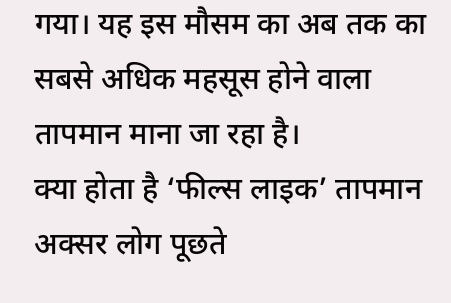गया। यह इस मौसम का अब तक का सबसे अधिक महसूस होने वाला तापमान माना जा रहा है।
क्या होता है ‘फील्स लाइक’ तापमान
अक्सर लोग पूछते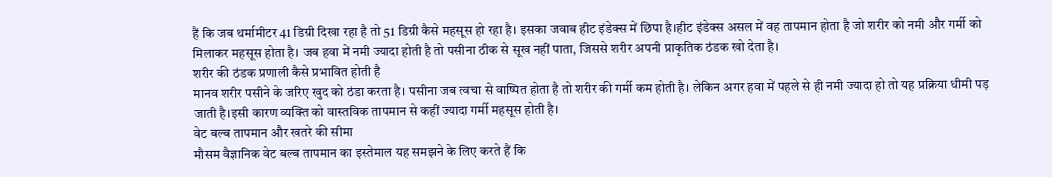हैं कि जब थर्मामीटर 41 डिग्री दिखा रहा है तो 51 डिग्री कैसे महसूस हो रहा है। इसका जवाब हीट इंडेक्स में छिपा है।हीट इंडेक्स असल में वह तापमान होता है जो शरीर को नमी और गर्मी को मिलाकर महसूस होता है। जब हवा में नमी ज्यादा होती है तो पसीना ठीक से सूख नहीं पाता, जिससे शरीर अपनी प्राकृतिक ठंडक खो देता है।
शरीर की ठंडक प्रणाली कैसे प्रभावित होती है
मानव शरीर पसीने के जरिए खुद को ठंडा करता है। पसीना जब त्वचा से वाष्पित होता है तो शरीर की गर्मी कम होती है। लेकिन अगर हवा में पहले से ही नमी ज्यादा हो तो यह प्रक्रिया धीमी पड़ जाती है।इसी कारण व्यक्ति को वास्तविक तापमान से कहीं ज्यादा गर्मी महसूस होती है।
वेट बल्ब तापमान और खतरे की सीमा
मौसम वैज्ञानिक वेट बल्ब तापमान का इस्तेमाल यह समझने के लिए करते हैं कि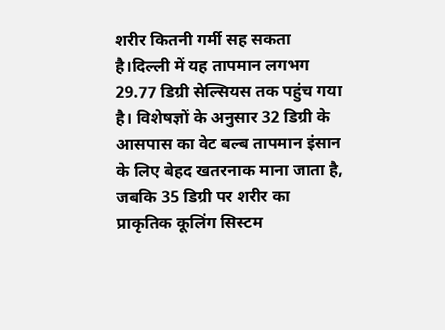शरीर कितनी गर्मी सह सकता है।दिल्ली में यह तापमान लगभग 29.77 डिग्री सेल्सियस तक पहुंच गया है। विशेषज्ञों के अनुसार 32 डिग्री के आसपास का वेट बल्ब तापमान इंसान के लिए बेहद खतरनाक माना जाता है, जबकि 35 डिग्री पर शरीर का प्राकृतिक कूलिंग सिस्टम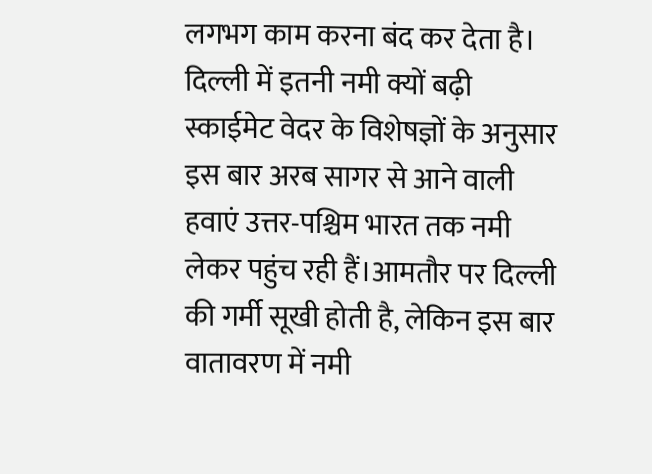लगभग काम करना बंद कर देता है।
दिल्ली में इतनी नमी क्यों बढ़ी
स्काईमेट वेदर के विशेषज्ञों के अनुसार इस बार अरब सागर से आने वाली हवाएं उत्तर-पश्चिम भारत तक नमी लेकर पहुंच रही हैं।आमतौर पर दिल्ली की गर्मी सूखी होती है, लेकिन इस बार वातावरण में नमी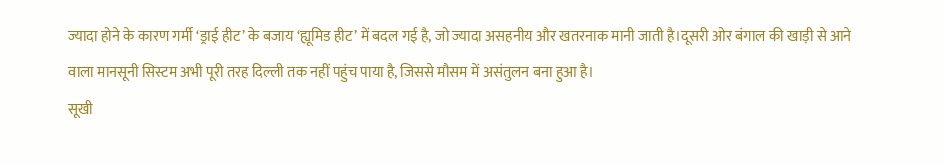ज्यादा होने के कारण गर्मी ‘ड्राई हीट’ के बजाय ‘ह्यूमिड हीट’ में बदल गई है, जो ज्यादा असहनीय और खतरनाक मानी जाती है।दूसरी ओर बंगाल की खाड़ी से आने वाला मानसूनी सिस्टम अभी पूरी तरह दिल्ली तक नहीं पहुंच पाया है, जिससे मौसम में असंतुलन बना हुआ है।
सूखी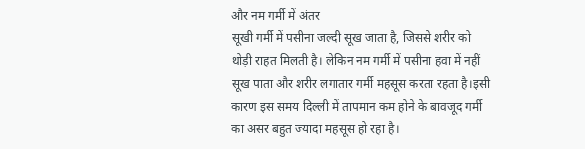और नम गर्मी में अंतर
सूखी गर्मी में पसीना जल्दी सूख जाता है, जिससे शरीर को थोड़ी राहत मिलती है। लेकिन नम गर्मी में पसीना हवा में नहीं सूख पाता और शरीर लगातार गर्मी महसूस करता रहता है।इसी कारण इस समय दिल्ली में तापमान कम होने के बावजूद गर्मी का असर बहुत ज्यादा महसूस हो रहा है।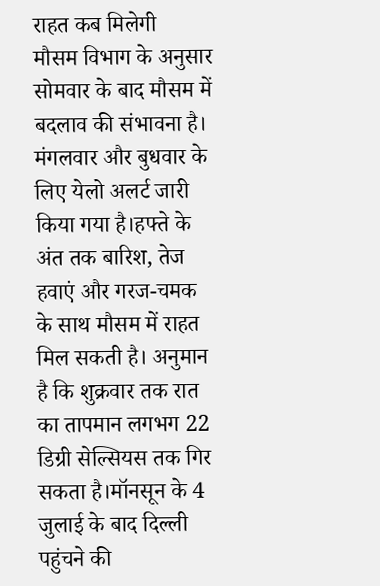राहत कब मिलेगी
मौसम विभाग के अनुसार सोमवार के बाद मौसम में बदलाव की संभावना है। मंगलवार और बुधवार के लिए येलो अलर्ट जारी किया गया है।हफ्ते के अंत तक बारिश, तेज हवाएं और गरज-चमक के साथ मौसम में राहत मिल सकती है। अनुमान है कि शुक्रवार तक रात का तापमान लगभग 22 डिग्री सेल्सियस तक गिर सकता है।मॉनसून के 4 जुलाई के बाद दिल्ली पहुंचने की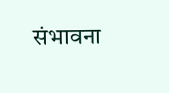संभावना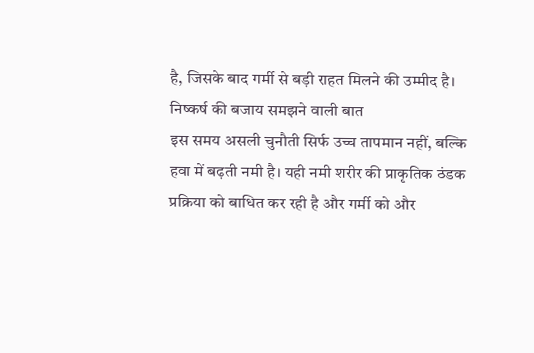है, जिसके बाद गर्मी से बड़ी राहत मिलने की उम्मीद है।
निष्कर्ष की बजाय समझने वाली बात
इस समय असली चुनौती सिर्फ उच्च तापमान नहीं, बल्कि हवा में बढ़ती नमी है। यही नमी शरीर की प्राकृतिक ठंडक प्रक्रिया को बाधित कर रही है और गर्मी को और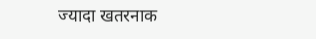ज्यादा खतरनाक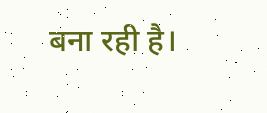बना रही है।